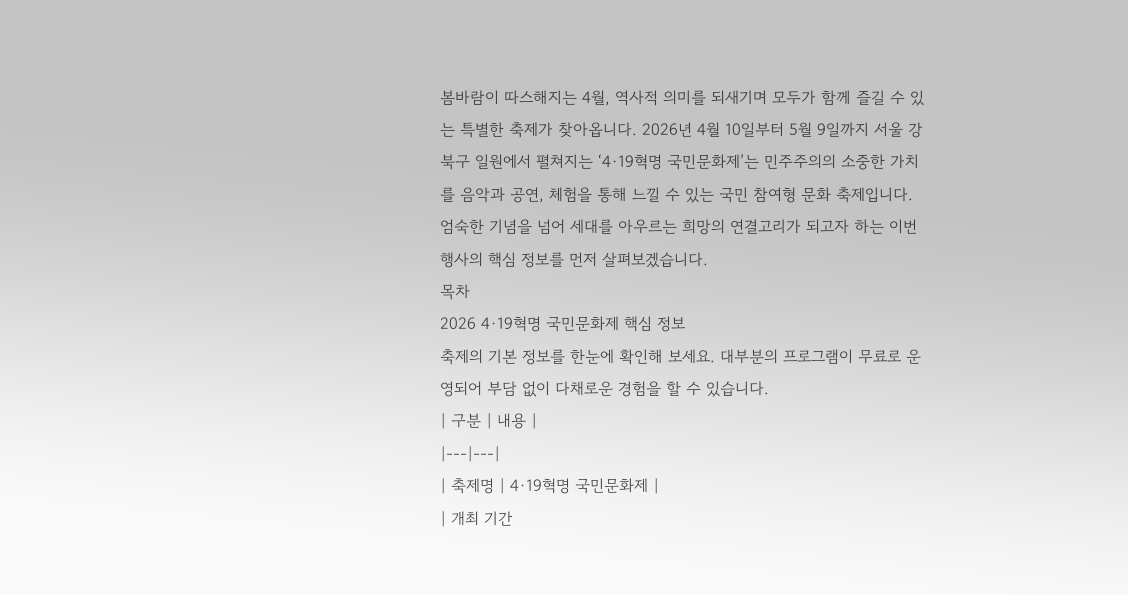봄바람이 따스해지는 4월, 역사적 의미를 되새기며 모두가 함께 즐길 수 있는 특별한 축제가 찾아옵니다. 2026년 4월 10일부터 5월 9일까지 서울 강북구 일원에서 펼쳐지는 ‘4·19혁명 국민문화제’는 민주주의의 소중한 가치를 음악과 공연, 체험을 통해 느낄 수 있는 국민 참여형 문화 축제입니다. 엄숙한 기념을 넘어 세대를 아우르는 희망의 연결고리가 되고자 하는 이번 행사의 핵심 정보를 먼저 살펴보겠습니다.
목차
2026 4·19혁명 국민문화제 핵심 정보
축제의 기본 정보를 한눈에 확인해 보세요. 대부분의 프로그램이 무료로 운영되어 부담 없이 다채로운 경험을 할 수 있습니다.
| 구분 | 내용 |
|---|---|
| 축제명 | 4·19혁명 국민문화제 |
| 개최 기간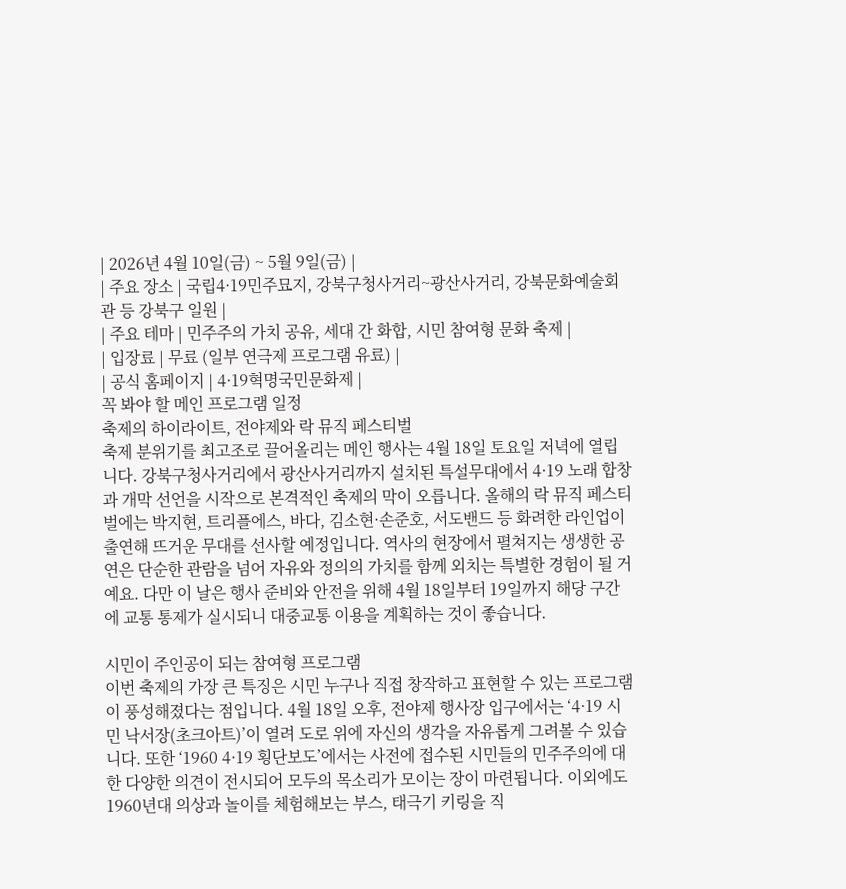| 2026년 4월 10일(금) ~ 5월 9일(금) |
| 주요 장소 | 국립4·19민주묘지, 강북구청사거리~광산사거리, 강북문화예술회관 등 강북구 일원 |
| 주요 테마 | 민주주의 가치 공유, 세대 간 화합, 시민 참여형 문화 축제 |
| 입장료 | 무료 (일부 연극제 프로그램 유료) |
| 공식 홈페이지 | 4·19혁명국민문화제 |
꼭 봐야 할 메인 프로그램 일정
축제의 하이라이트, 전야제와 락 뮤직 페스티벌
축제 분위기를 최고조로 끌어올리는 메인 행사는 4월 18일 토요일 저녁에 열립니다. 강북구청사거리에서 광산사거리까지 설치된 특설무대에서 4·19 노래 합창과 개막 선언을 시작으로 본격적인 축제의 막이 오릅니다. 올해의 락 뮤직 페스티벌에는 박지현, 트리플에스, 바다, 김소현·손준호, 서도밴드 등 화려한 라인업이 출연해 뜨거운 무대를 선사할 예정입니다. 역사의 현장에서 펼쳐지는 생생한 공연은 단순한 관람을 넘어 자유와 정의의 가치를 함께 외치는 특별한 경험이 될 거예요. 다만 이 날은 행사 준비와 안전을 위해 4월 18일부터 19일까지 해당 구간에 교통 통제가 실시되니 대중교통 이용을 계획하는 것이 좋습니다.

시민이 주인공이 되는 참여형 프로그램
이번 축제의 가장 큰 특징은 시민 누구나 직접 창작하고 표현할 수 있는 프로그램이 풍성해졌다는 점입니다. 4월 18일 오후, 전야제 행사장 입구에서는 ‘4·19 시민 낙서장(초크아트)’이 열려 도로 위에 자신의 생각을 자유롭게 그려볼 수 있습니다. 또한 ‘1960 4·19 횡단보도’에서는 사전에 접수된 시민들의 민주주의에 대한 다양한 의견이 전시되어 모두의 목소리가 모이는 장이 마련됩니다. 이외에도 1960년대 의상과 놀이를 체험해보는 부스, 태극기 키링을 직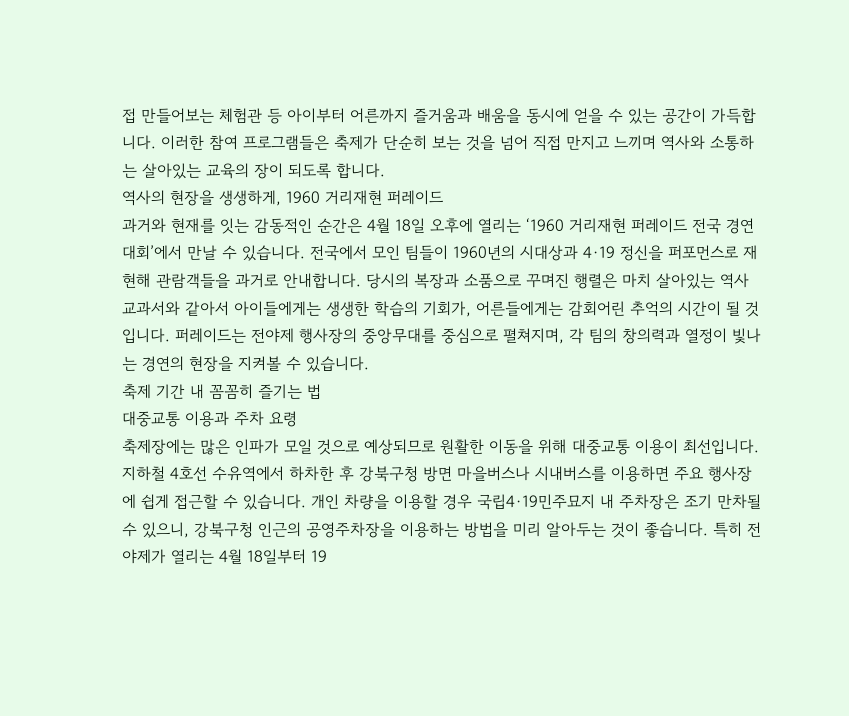접 만들어보는 체험관 등 아이부터 어른까지 즐거움과 배움을 동시에 얻을 수 있는 공간이 가득합니다. 이러한 참여 프로그램들은 축제가 단순히 보는 것을 넘어 직접 만지고 느끼며 역사와 소통하는 살아있는 교육의 장이 되도록 합니다.
역사의 현장을 생생하게, 1960 거리재현 퍼레이드
과거와 현재를 잇는 감동적인 순간은 4월 18일 오후에 열리는 ‘1960 거리재현 퍼레이드 전국 경연대회’에서 만날 수 있습니다. 전국에서 모인 팀들이 1960년의 시대상과 4·19 정신을 퍼포먼스로 재현해 관람객들을 과거로 안내합니다. 당시의 복장과 소품으로 꾸며진 행렬은 마치 살아있는 역사 교과서와 같아서 아이들에게는 생생한 학습의 기회가, 어른들에게는 감회어린 추억의 시간이 될 것입니다. 퍼레이드는 전야제 행사장의 중앙무대를 중심으로 펼쳐지며, 각 팀의 창의력과 열정이 빛나는 경연의 현장을 지켜볼 수 있습니다.
축제 기간 내 꼼꼼히 즐기는 법
대중교통 이용과 주차 요령
축제장에는 많은 인파가 모일 것으로 예상되므로 원활한 이동을 위해 대중교통 이용이 최선입니다. 지하철 4호선 수유역에서 하차한 후 강북구청 방면 마을버스나 시내버스를 이용하면 주요 행사장에 쉽게 접근할 수 있습니다. 개인 차량을 이용할 경우 국립4·19민주묘지 내 주차장은 조기 만차될 수 있으니, 강북구청 인근의 공영주차장을 이용하는 방법을 미리 알아두는 것이 좋습니다. 특히 전야제가 열리는 4월 18일부터 19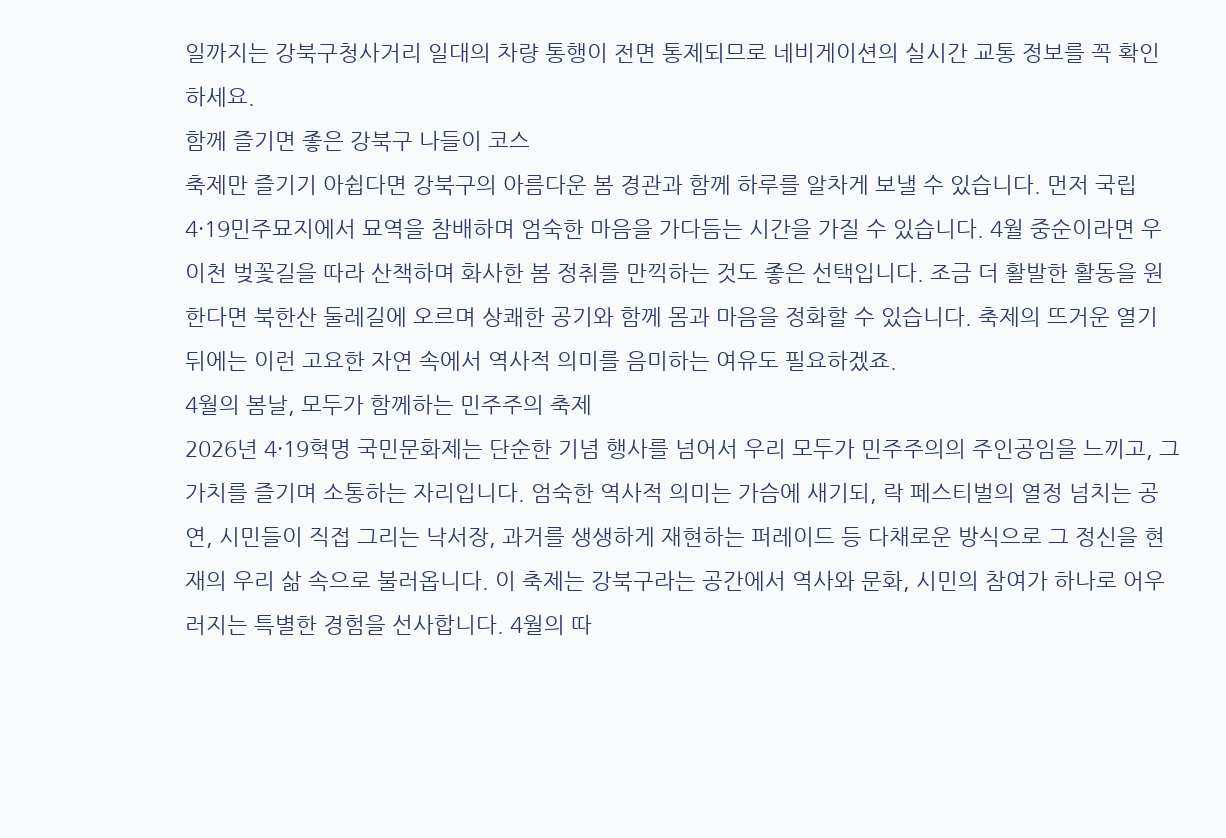일까지는 강북구청사거리 일대의 차량 통행이 전면 통제되므로 네비게이션의 실시간 교통 정보를 꼭 확인하세요.
함께 즐기면 좋은 강북구 나들이 코스
축제만 즐기기 아쉽다면 강북구의 아름다운 봄 경관과 함께 하루를 알차게 보낼 수 있습니다. 먼저 국립4·19민주묘지에서 묘역을 참배하며 엄숙한 마음을 가다듬는 시간을 가질 수 있습니다. 4월 중순이라면 우이천 벚꽃길을 따라 산책하며 화사한 봄 정취를 만끽하는 것도 좋은 선택입니다. 조금 더 활발한 활동을 원한다면 북한산 둘레길에 오르며 상쾌한 공기와 함께 몸과 마음을 정화할 수 있습니다. 축제의 뜨거운 열기 뒤에는 이런 고요한 자연 속에서 역사적 의미를 음미하는 여유도 필요하겠죠.
4월의 봄날, 모두가 함께하는 민주주의 축제
2026년 4·19혁명 국민문화제는 단순한 기념 행사를 넘어서 우리 모두가 민주주의의 주인공임을 느끼고, 그 가치를 즐기며 소통하는 자리입니다. 엄숙한 역사적 의미는 가슴에 새기되, 락 페스티벌의 열정 넘치는 공연, 시민들이 직접 그리는 낙서장, 과거를 생생하게 재현하는 퍼레이드 등 다채로운 방식으로 그 정신을 현재의 우리 삶 속으로 불러옵니다. 이 축제는 강북구라는 공간에서 역사와 문화, 시민의 참여가 하나로 어우러지는 특별한 경험을 선사합니다. 4월의 따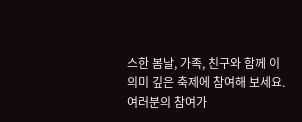스한 봄날, 가족, 친구와 함께 이 의미 깊은 축제에 참여해 보세요. 여러분의 참여가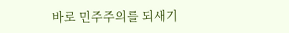바로 민주주의를 되새기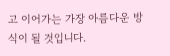고 이어가는 가장 아름다운 방식이 될 것입니다.